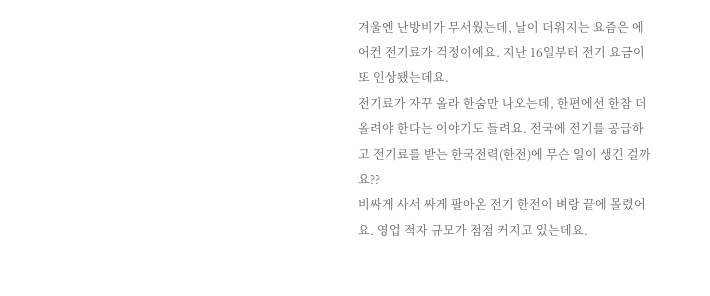겨울엔 난방비가 무서웠는데, 날이 더워지는 요즘은 에어컨 전기료가 걱정이에요. 지난 16일부터 전기 요금이 또 인상됐는데요.
전기료가 자꾸 올라 한숨만 나오는데, 한편에선 한참 더 올려야 한다는 이야기도 들려요. 전국에 전기를 공급하고 전기료를 받는 한국전력(한전)에 무슨 일이 생긴 걸까요??
비싸게 사서 싸게 팔아온 전기 한전이 벼랑 끝에 몰렸어요. 영업 적자 규모가 점점 커지고 있는데요.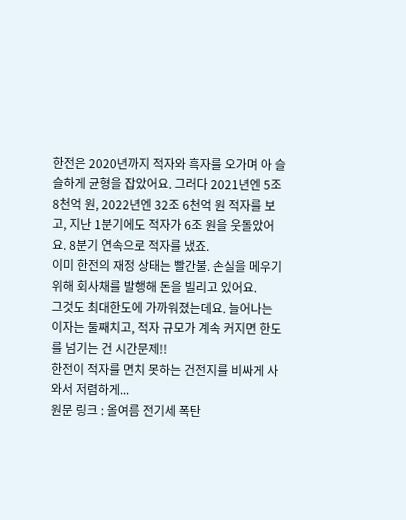한전은 2020년까지 적자와 흑자를 오가며 아 슬슬하게 균형을 잡았어요. 그러다 2021년엔 5조 8천억 원, 2022년엔 32조 6천억 원 적자를 보고, 지난 1분기에도 적자가 6조 원을 웃돌았어요. 8분기 연속으로 적자를 냈죠.
이미 한전의 재정 상태는 빨간불. 손실을 메우기 위해 회사채를 발행해 돈을 빌리고 있어요.
그것도 최대한도에 가까워졌는데요. 늘어나는 이자는 둘째치고, 적자 규모가 계속 커지면 한도를 넘기는 건 시간문제!!
한전이 적자를 면치 못하는 건전지를 비싸게 사 와서 저렴하게...
원문 링크 : 올여름 전기세 폭탄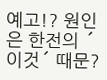예고!? 원인은 한전의 ´이것´ 때문?